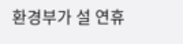환경부가 설 연휴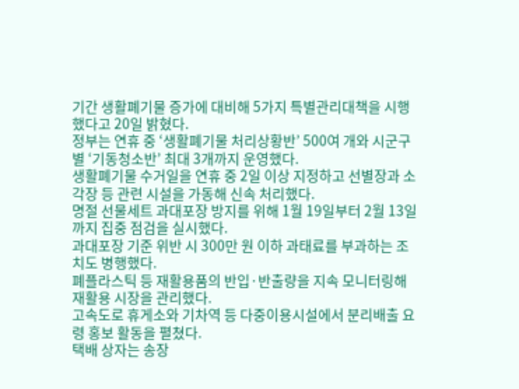기간 생활폐기물 증가에 대비해 5가지 특별관리대책을 시행했다고 20일 밝혔다.
정부는 연휴 중 ‘생활폐기물 처리상황반’ 500여 개와 시군구별 ‘기동청소반’ 최대 3개까지 운영했다.
생활폐기물 수거일을 연휴 중 2일 이상 지정하고 선별장과 소각장 등 관련 시설을 가동해 신속 처리했다.
명절 선물세트 과대포장 방지를 위해 1월 19일부터 2월 13일까지 집중 점검을 실시했다.
과대포장 기준 위반 시 300만 원 이하 과태료를 부과하는 조치도 병행했다.
폐플라스틱 등 재활용품의 반입·반출량을 지속 모니터링해 재활용 시장을 관리했다.
고속도로 휴게소와 기차역 등 다중이용시설에서 분리배출 요령 홍보 활동을 펼쳤다.
택배 상자는 송장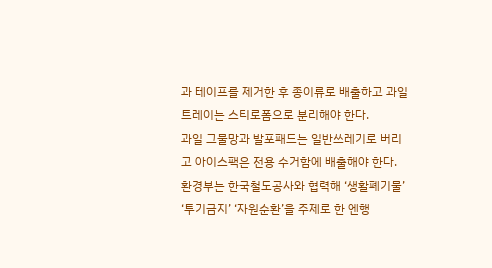과 테이프를 제거한 후 종이류로 배출하고 과일 트레이는 스티로폼으로 분리해야 한다.
과일 그물망과 발포패드는 일반쓰레기로 버리고 아이스팩은 전용 수거함에 배출해야 한다.
환경부는 한국철도공사와 협력해 ‘생활폐기물’ ‘투기금지’ ‘자원순환’을 주제로 한 엔행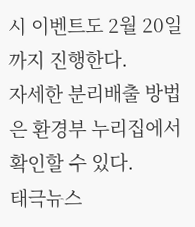시 이벤트도 2월 20일까지 진행한다.
자세한 분리배출 방법은 환경부 누리집에서 확인할 수 있다.
태극뉴스